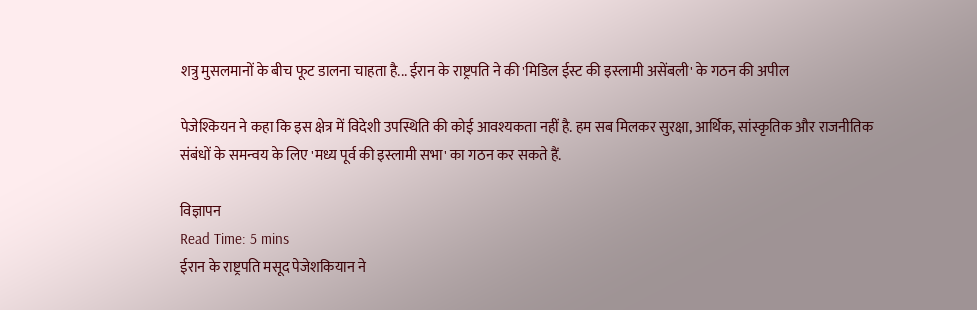शत्रु मुसलमानों के बीच फूट डालना चाहता है... ईरान के राष्ट्रपति ने की 'मिडिल ईस्ट की इस्लामी असेंबली' के गठन की अपील

पेजेश्कियन ने कहा कि इस क्षेत्र में विदेशी उपस्थिति की कोई आवश्यकता नहीं है. हम सब मिलकर सुरक्षा, आर्थिक, सांस्कृतिक और राजनीतिक संबंधों के समन्वय के लिए 'मध्य पूर्व की इस्लामी सभा' का गठन कर सकते हैं.

विज्ञापन
Read Time: 5 mins
ईरान के राष्ट्रपति मसूद पेजेशकियान ने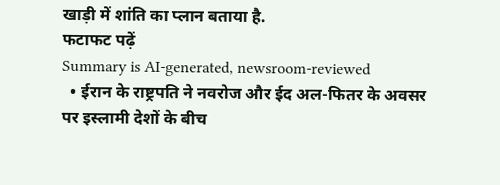खाड़ी में शांति का प्लान बताया है.
फटाफट पढ़ें
Summary is AI-generated, newsroom-reviewed
  • ईरान के राष्ट्रपति ने नवरोज और ईद अल-फितर के अवसर पर इस्लामी देशों के बीच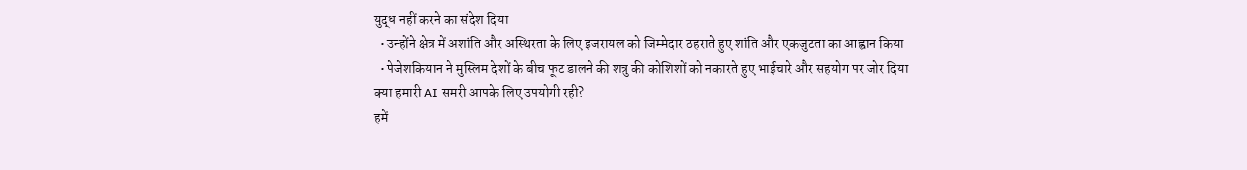युद्ध नहीं करने का संदेश दिया
  • उन्होंने क्षेत्र में अशांति और अस्थिरता के लिए इजरायल को जिम्मेदार ठहराते हुए शांति और एकजुटता का आह्वान किया
  • पेजेशकियान ने मुस्लिम देशों के बीच फूट डालने की शत्रु की कोशिशों को नकारते हुए भाईचारे और सहयोग पर जोर दिया
क्या हमारी AI समरी आपके लिए उपयोगी रही?
हमें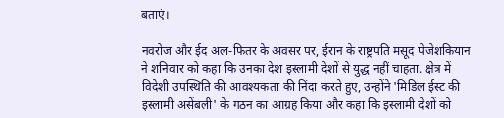बताएं।

नवरोज और ईद अल-फितर के अवसर पर, ईरान के राष्ट्रपति मसूद पेजेशकियान ने शनिवार को कहा कि उनका देश इस्लामी देशों से युद्ध नहीं चाहता. क्षेत्र में विदेशी उपस्थिति की आवश्यकता की निंदा करते हुए, उन्होंने 'मिडिल ईस्ट की इस्लामी असेंबली' के गठन का आग्रह किया और कहा कि इस्लामी देशों को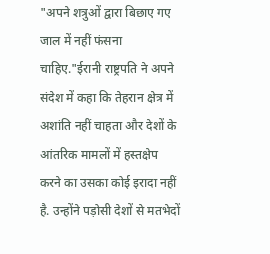"अपने शत्रुओं द्वारा बिछाए गए जाल में नहीं फंसना चाहिए."ईरानी राष्ट्रपति ने अपने संदेश में कहा कि तेहरान क्षेत्र में अशांति नहीं चाहता और देशों के आंतरिक मामलों में हस्तक्षेप करने का उसका कोई इरादा नहीं है. उन्होंने पड़ोसी देशों से मतभेदों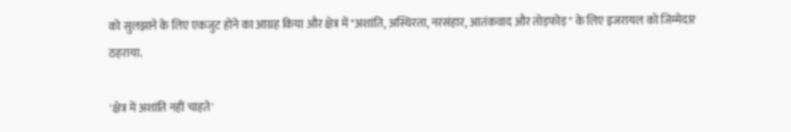को सुलझाने के लिए एकजुट होने का आग्रह किया और क्षेत्र में "अशांति, अस्थिरता, नरसंहार, आतंकवाद और तोड़फोड़" के लिए इजरायल को जिम्मेदार ठहराया.

'क्षेत्र में अशांति नहीं चाहते'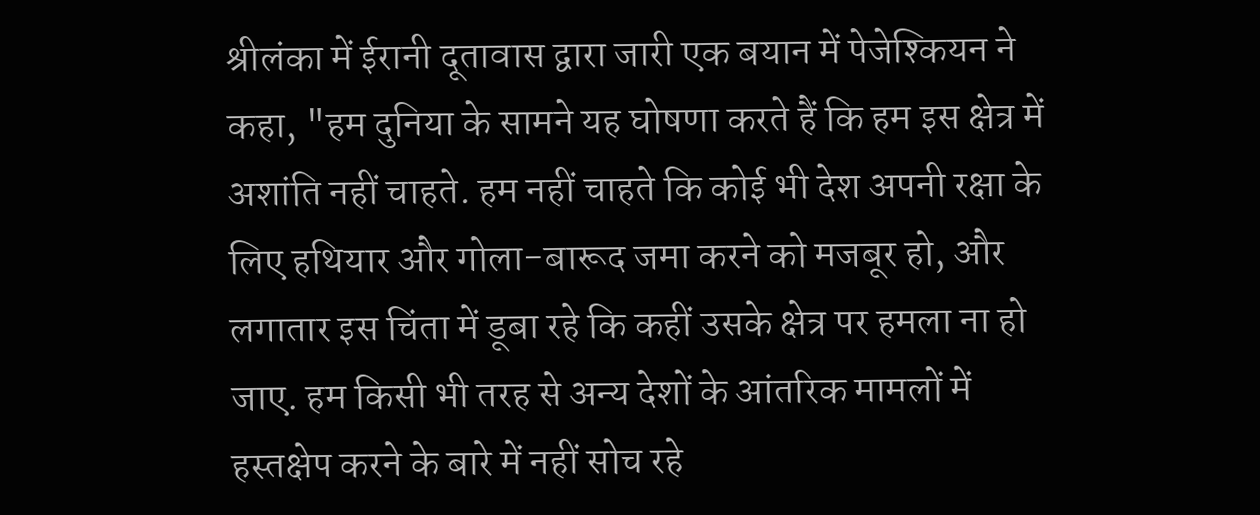श्रीलंका में ईरानी दूतावास द्वारा जारी एक बयान में पेजेश्कियन ने कहा, "हम दुनिया के सामने यह घोषणा करते हैं कि हम इस क्षेत्र में अशांति नहीं चाहते. हम नहीं चाहते कि कोई भी देश अपनी रक्षा के लिए हथियार और गोला-बारूद जमा करने को मजबूर हो, और लगातार इस चिंता में डूबा रहे कि कहीं उसके क्षेत्र पर हमला ना हो जाए. हम किसी भी तरह से अन्य देशों के आंतरिक मामलों में हस्तक्षेप करने के बारे में नहीं सोच रहे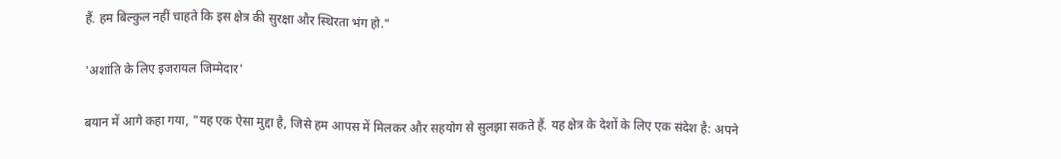हैं. हम बिल्कुल नहीं चाहते कि इस क्षेत्र की सुरक्षा और स्थिरता भंग हो."

'अशांति के लिए इजरायल जिम्मेदार'

बयान में आगे कहा गया, "यह एक ऐसा मुद्दा है, जिसे हम आपस में मिलकर और सहयोग से सुलझा सकते हैं. यह क्षेत्र के देशों के लिए एक संदेश है: अपने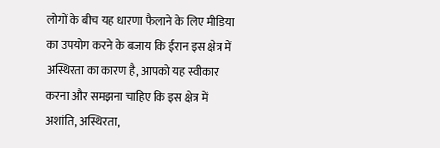लोगों के बीच यह धारणा फैलाने के लिए मीडिया का उपयोग करने के बजाय कि ईरान इस क्षेत्र में अस्थिरता का कारण है, आपको यह स्वीकार करना और समझना चाहिए कि इस क्षेत्र में अशांति, अस्थिरता,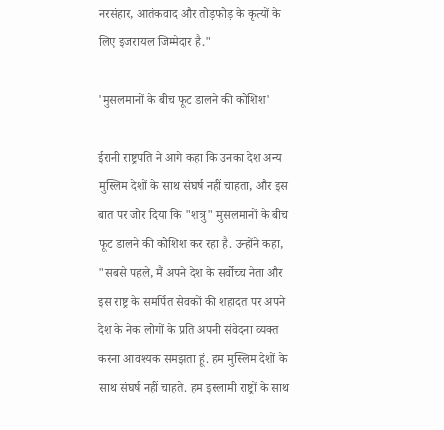नरसंहार, आतंकवाद और तोड़फोड़ के कृत्यों के लिए इजरायल जिम्मेदार है."

'मुसलमानों के बीच फूट डालने की कोशिश'

ईरानी राष्ट्रपति ने आगे कहा कि उनका देश अन्य मुस्लिम देशों के साथ संघर्ष नहीं चाहता, और इस बात पर जोर दिया कि "शत्रु" मुसलमानों के बीच फूट डालने की कोशिश कर रहा है. उन्होंने कहा, "सबसे पहले, मैं अपने देश के सर्वोच्च नेता और इस राष्ट्र के समर्पित सेवकों की शहादत पर अपने देश के नेक लोगों के प्रति अपनी संवेदना व्यक्त करना आवश्यक समझता हूं. हम मुस्लिम देशों के साथ संघर्ष नहीं चाहते. हम इस्लामी राष्ट्रों के साथ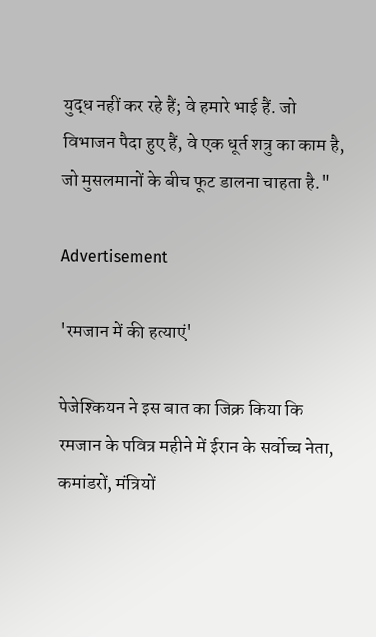युद्ध नहीं कर रहे हैं; वे हमारे भाई हैं. जो विभाजन पैदा हुए हैं, वे एक धूर्त शत्रु का काम है, जो मुसलमानों के बीच फूट डालना चाहता है."

Advertisement

'रमजान में की हत्याएं'

पेजेश्कियन ने इस बात का जिक्र किया कि रमजान के पवित्र महीने में ईरान के सर्वोच्च नेता, कमांडरों, मंत्रियों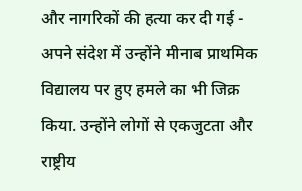और नागरिकों की हत्या कर दी गई - अपने संदेश में उन्होंने मीनाब प्राथमिक विद्यालय पर हुए हमले का भी जिक्र किया. उन्होंने लोगों से एकजुटता और राष्ट्रीय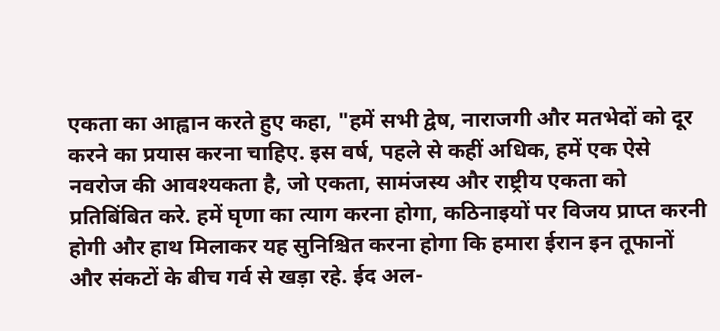एकता का आह्वान करते हुए कहा, "हमें सभी द्वेष, नाराजगी और मतभेदों को दूर करने का प्रयास करना चाहिए. इस वर्ष, पहले से कहीं अधिक, हमें एक ऐसे नवरोज की आवश्यकता है, जो एकता, सामंजस्य और राष्ट्रीय एकता को प्रतिबिंबित करे. हमें घृणा का त्याग करना होगा, कठिनाइयों पर विजय प्राप्त करनी होगी और हाथ मिलाकर यह सुनिश्चित करना होगा कि हमारा ईरान इन तूफानों और संकटों के बीच गर्व से खड़ा रहे. ईद अल-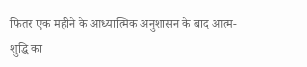फितर एक महीने के आध्यात्मिक अनुशासन के बाद आत्म-शुद्धि का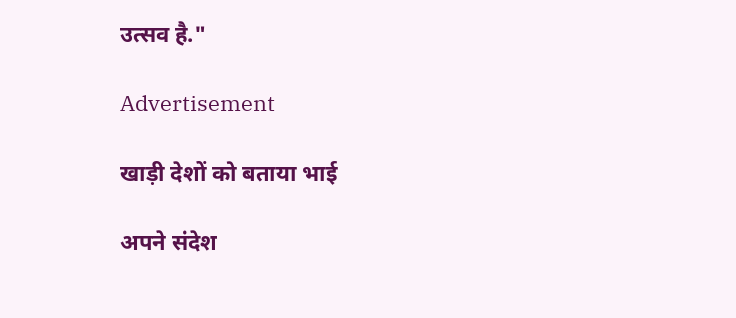उत्सव है."

Advertisement

खाड़ी देशों को बताया भाई

अपने संदेश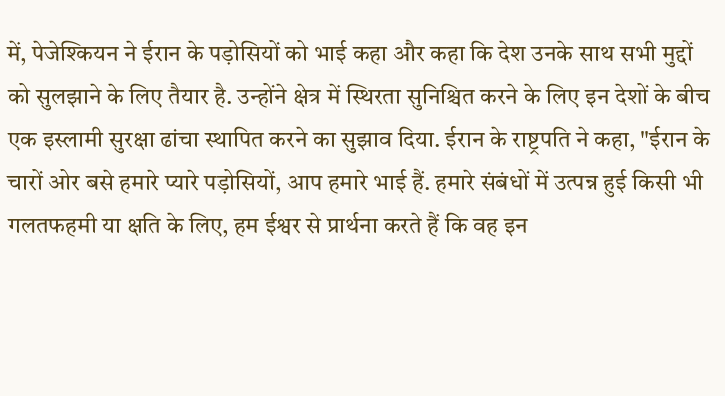में, पेजेश्कियन ने ईरान के पड़ोसियों को भाई कहा और कहा कि देश उनके साथ सभी मुद्दों को सुलझाने के लिए तैयार है. उन्होंने क्षेत्र में स्थिरता सुनिश्चित करने के लिए इन देशों के बीच एक इस्लामी सुरक्षा ढांचा स्थापित करने का सुझाव दिया. ईरान के राष्ट्रपति ने कहा, "ईरान के चारों ओर बसे हमारे प्यारे पड़ोसियों, आप हमारे भाई हैं. हमारे संबंधों में उत्पन्न हुई किसी भी गलतफहमी या क्षति के लिए, हम ईश्वर से प्रार्थना करते हैं कि वह इन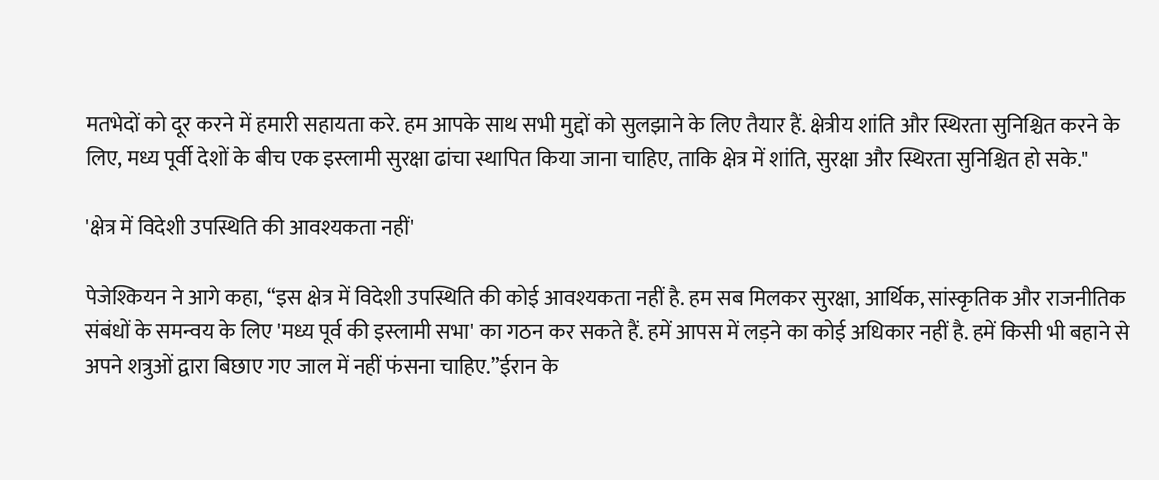मतभेदों को दूर करने में हमारी सहायता करे. हम आपके साथ सभी मुद्दों को सुलझाने के लिए तैयार हैं. क्षेत्रीय शांति और स्थिरता सुनिश्चित करने के लिए, मध्य पूर्वी देशों के बीच एक इस्लामी सुरक्षा ढांचा स्थापित किया जाना चाहिए, ताकि क्षेत्र में शांति, सुरक्षा और स्थिरता सुनिश्चित हो सके."

'क्षेत्र में विदेशी उपस्थिति की आवश्यकता नहीं'

पेजेश्कियन ने आगे कहा, “इस क्षेत्र में विदेशी उपस्थिति की कोई आवश्यकता नहीं है. हम सब मिलकर सुरक्षा, आर्थिक, सांस्कृतिक और राजनीतिक संबंधों के समन्वय के लिए 'मध्य पूर्व की इस्लामी सभा' का गठन कर सकते हैं. हमें आपस में लड़ने का कोई अधिकार नहीं है. हमें किसी भी बहाने से अपने शत्रुओं द्वारा बिछाए गए जाल में नहीं फंसना चाहिए.”ईरान के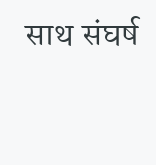साथ संघर्ष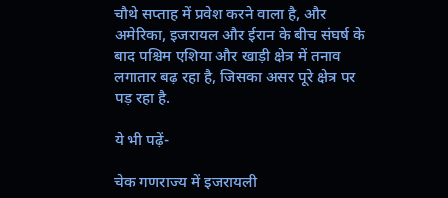चौथे सप्ताह में प्रवेश करने वाला है, और अमेरिका, इजरायल और ईरान के बीच संघर्ष के बाद पश्चिम एशिया और खाड़ी क्षेत्र में तनाव लगातार बढ़ रहा है, जिसका असर पूरे क्षेत्र पर पड़ रहा है.

ये भी पढ़ें-

चेक गणराज्य में इजरायली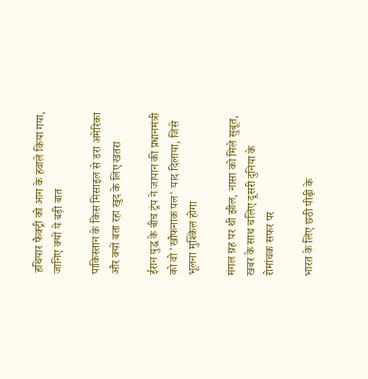हथियार फैक्ट्री को आग के हवाले किया गया, जानिए क्यों ये बड़ी बात

पाकिस्तान के किस मिसाइल से डरा अमेरिका और क्यों बता रहा खुद के लिए खतरा

ईरान युद्ध के बीच ट्रंप ने जापान की प्रधानमंत्री को वो 'खौफनाक पल' याद दिलाया, जिसे भूलना मुश्किल होगा

मंगल ग्रह पर थी झील, नासा को मिले सुबूत, खबर के साथ चलिए दूसरी दुनिया के रोमांचक सफर पर

भारत के लिए छठी पीढ़ी के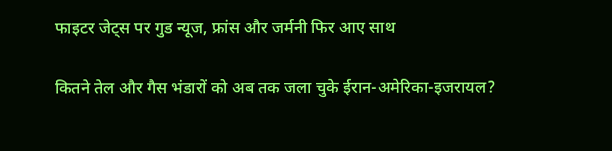फाइटर जेट्स पर गुड न्यूज, फ्रांस और जर्मनी फिर आए साथ

कितने तेल और गैस भंडारों को अब तक जला चुके ईरान-अमेरिका-इजरायल?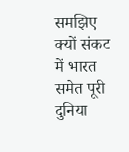समझिए क्यों संकट में भारत समेत पूरी दुनिया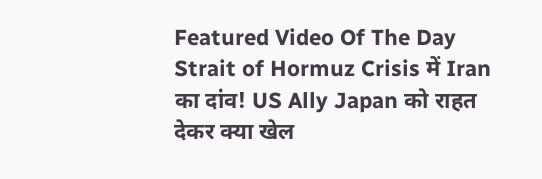Featured Video Of The Day
Strait of Hormuz Crisis में Iran का दांव! US Ally Japan को राहत देकर क्या खेल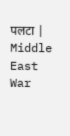पलटा | Middle East War